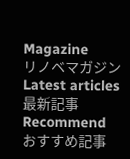Magazine
リノベマガジン
Latest articles
最新記事
Recommend
おすすめ記事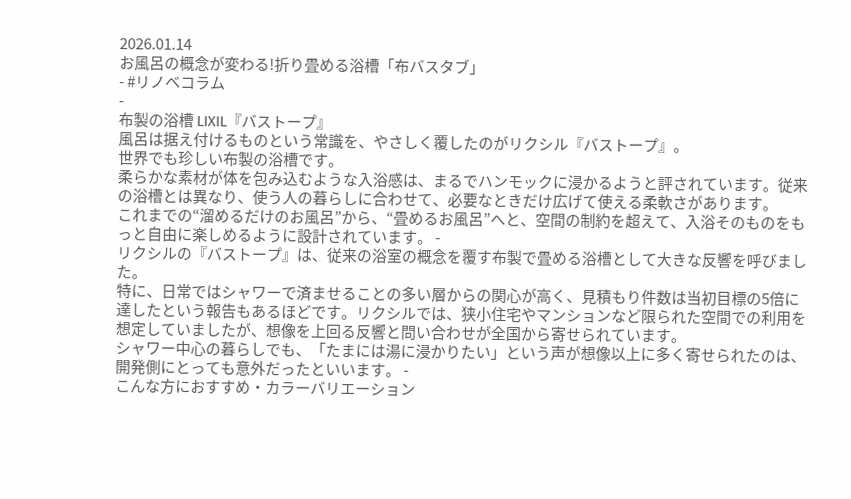2026.01.14
お風呂の概念が変わる!折り畳める浴槽「布バスタブ」
- #リノベコラム
-
布製の浴槽 LIXIL『バストープ』
風呂は据え付けるものという常識を、やさしく覆したのがリクシル『バストープ』。
世界でも珍しい布製の浴槽です。
柔らかな素材が体を包み込むような入浴感は、まるでハンモックに浸かるようと評されています。従来の浴槽とは異なり、使う人の暮らしに合わせて、必要なときだけ広げて使える柔軟さがあります。
これまでの“溜めるだけのお風呂”から、“畳めるお風呂”へと、空間の制約を超えて、入浴そのものをもっと自由に楽しめるように設計されています。 -
リクシルの『バストープ』は、従来の浴室の概念を覆す布製で畳める浴槽として大きな反響を呼びました。
特に、日常ではシャワーで済ませることの多い層からの関心が高く、見積もり件数は当初目標の5倍に達したという報告もあるほどです。リクシルでは、狭小住宅やマンションなど限られた空間での利用を想定していましたが、想像を上回る反響と問い合わせが全国から寄せられています。
シャワー中心の暮らしでも、「たまには湯に浸かりたい」という声が想像以上に多く寄せられたのは、開発側にとっても意外だったといいます。 -
こんな方におすすめ・カラーバリエーション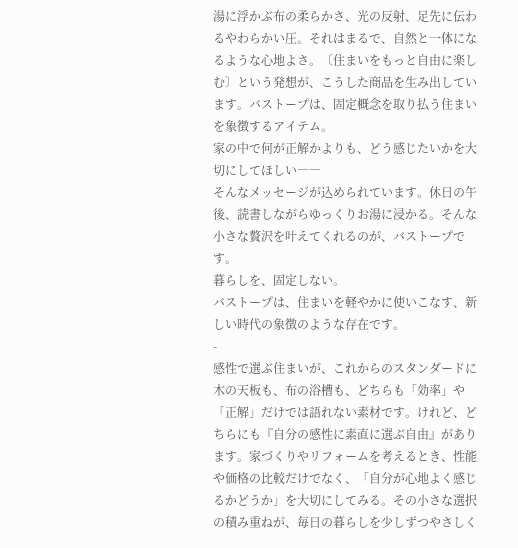湯に浮かぶ布の柔らかさ、光の反射、足先に伝わるやわらかい圧。それはまるで、自然と一体になるような心地よさ。〔住まいをもっと自由に楽しむ〕という発想が、こうした商品を生み出しています。バストープは、固定概念を取り払う住まいを象徴するアイテム。
家の中で何が正解かよりも、どう感じたいかを大切にしてほしい――
そんなメッセージが込められています。休日の午後、読書しながらゆっくりお湯に浸かる。そんな小さな贅沢を叶えてくれるのが、バストープです。
暮らしを、固定しない。
バストープは、住まいを軽やかに使いこなす、新しい時代の象徴のような存在です。
-
感性で選ぶ住まいが、これからのスタンダードに
木の天板も、布の浴槽も、どちらも「効率」や「正解」だけでは語れない素材です。けれど、どちらにも『自分の感性に素直に選ぶ自由』があります。家づくりやリフォームを考えるとき、性能や価格の比較だけでなく、「自分が心地よく感じるかどうか」を大切にしてみる。その小さな選択の積み重ねが、毎日の暮らしを少しずつやさしく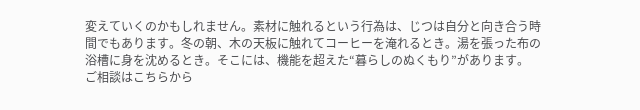変えていくのかもしれません。素材に触れるという行為は、じつは自分と向き合う時間でもあります。冬の朝、木の天板に触れてコーヒーを淹れるとき。湯を張った布の浴槽に身を沈めるとき。そこには、機能を超えた“暮らしのぬくもり”があります。
ご相談はこちらから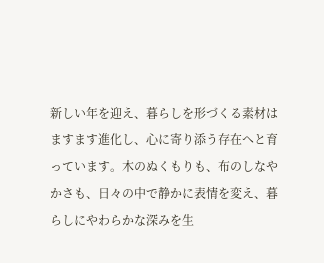新しい年を迎え、暮らしを形づくる素材はますます進化し、心に寄り添う存在へと育っています。木のぬくもりも、布のしなやかさも、日々の中で静かに表情を変え、暮らしにやわらかな深みを生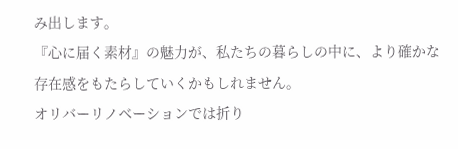み出します。
『心に届く素材』の魅力が、私たちの暮らしの中に、より確かな存在感をもたらしていくかもしれません。
オリバーリノベーションでは折り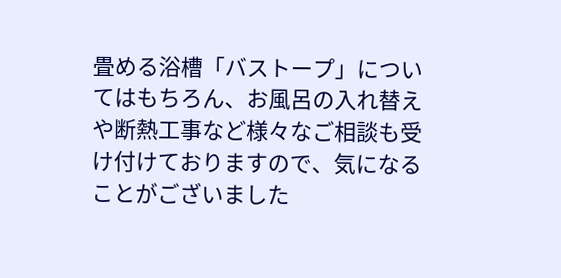畳める浴槽「バストープ」についてはもちろん、お風呂の入れ替えや断熱工事など様々なご相談も受け付けておりますので、気になることがございました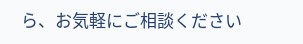ら、お気軽にご相談ください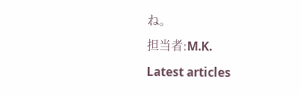ね。
担当者:M.K.
Latest articles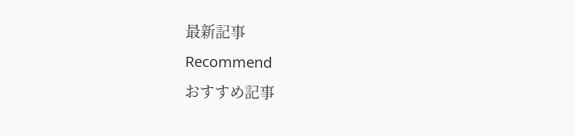最新記事
Recommend
おすすめ記事